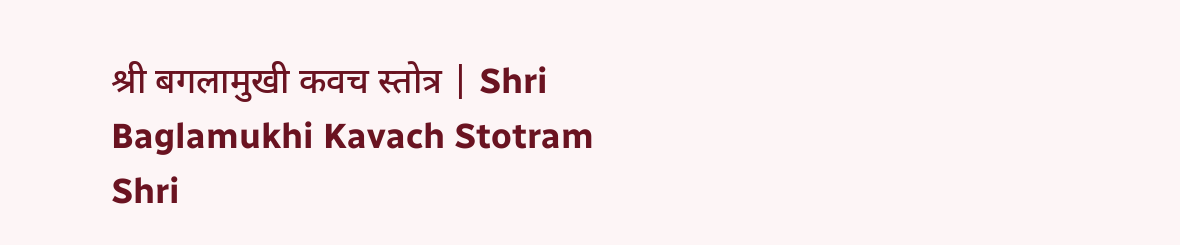श्री बगलामुखी कवच स्तोत्र | Shri Baglamukhi Kavach Stotram
Shri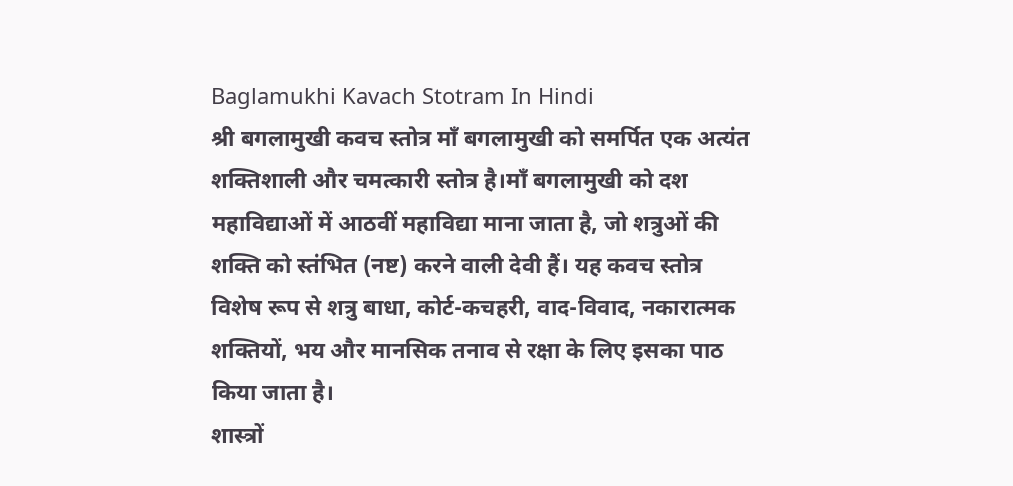Baglamukhi Kavach Stotram In Hindi
श्री बगलामुखी कवच स्तोत्र माँ बगलामुखी को समर्पित एक अत्यंत शक्तिशाली और चमत्कारी स्तोत्र है।माँ बगलामुखी को दश महाविद्याओं में आठवीं महाविद्या माना जाता है, जो शत्रुओं की शक्ति को स्तंभित (नष्ट) करने वाली देवी हैं। यह कवच स्तोत्र विशेष रूप से शत्रु बाधा, कोर्ट-कचहरी, वाद-विवाद, नकारात्मक शक्तियों, भय और मानसिक तनाव से रक्षा के लिए इसका पाठ किया जाता है।
शास्त्रों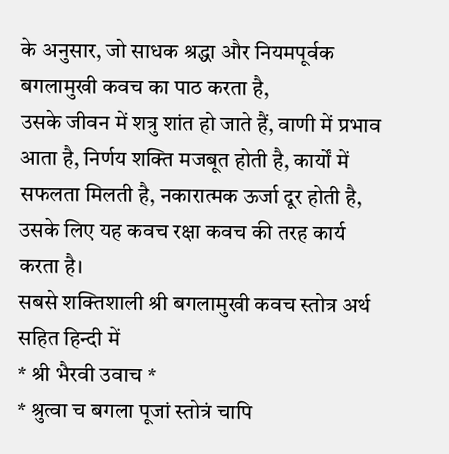के अनुसार, जो साधक श्रद्धा और नियमपूर्वक बगलामुखी कवच का पाठ करता है,
उसके जीवन में शत्रु शांत हो जाते हैं, वाणी में प्रभाव आता है, निर्णय शक्ति मजबूत होती है, कार्यों में सफलता मिलती है, नकारात्मक ऊर्जा दूर होती है, उसके लिए यह कवच रक्षा कवच की तरह कार्य करता है।
सबसे शक्तिशाली श्री बगलामुखी कवच स्तोत्र अर्थ सहित हिन्दी में
* श्री भैरवी उवाच *
* श्रुत्वा च बगला पूजां स्तोत्रं चापि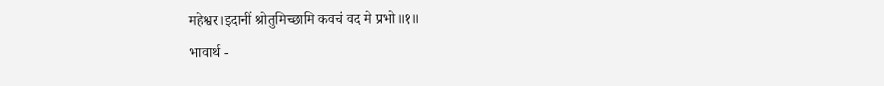महेश्वर।इदानीं श्रोतुमिच्छामि कवचं वद मे प्रभो॥१॥
भावार्थ -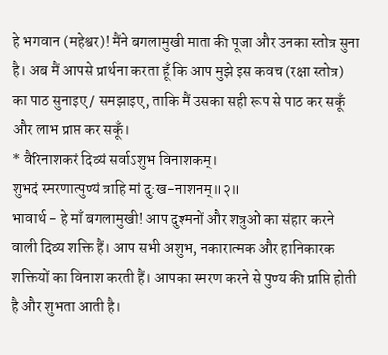हे भगवान (महेश्वर)! मैंने बगलामुखी माता की पूजा और उनका स्तोत्र सुना है। अब मैं आपसे प्रार्थना करता हूँ कि आप मुझे इस कवच (रक्षा स्तोत्र) का पाठ सुनाइए / समझाइए, ताकि मैं उसका सही रूप से पाठ कर सकूँ और लाभ प्राप्त कर सकूँ।
* वैरिनाशकरं दिव्यं सर्वाऽशुभ विनाशकम्।
शुभदं स्मरणात्पुण्यं त्राहि मां दु:ख-नाशनम्॥२॥
भावार्थ - हे माँ बगलामुखी! आप दुश्मनों और शत्रुओं का संहार करने वाली दिव्य शक्ति हैं। आप सभी अशुभ, नकारात्मक और हानिकारक शक्तियों का विनाश करती हैं। आपका स्मरण करने से पुण्य की प्राप्ति होती है और शुभता आती है।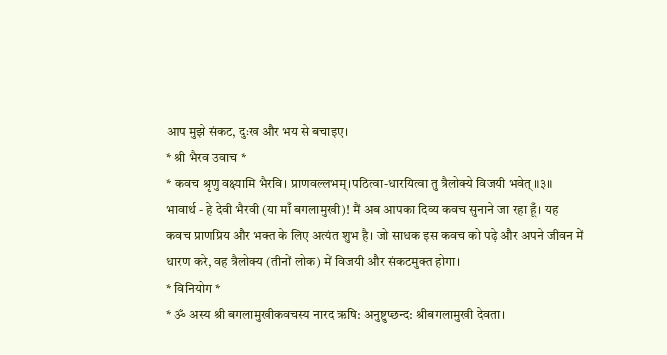आप मुझे संकट, दुःख और भय से बचाइए।
* श्री भैरव उवाच *
* कवच श्रृणु वक्ष्यामि भैरवि। प्राणवल्लभम्।पठित्वा-धारयित्वा तु त्रैलोक्ये विजयी भवेत् ॥३॥
भावार्थ - हे देवी भैरवी (या माँ बगलामुखी)! मैं अब आपका दिव्य कवच सुनाने जा रहा हूँ। यह कवच प्राणप्रिय और भक्त के लिए अत्यंत शुभ है। जो साधक इस कवच को पढ़े और अपने जीवन में धारण करे, वह त्रैलोक्य (तीनों लोक) में विजयी और संकटमुक्त होगा।
* विनियोग *
* ॐ अस्य श्री बगलामुखीकवचस्य नारद ऋषि: अनुष्टुप्छन्द: श्रीबगलामुखी देवता।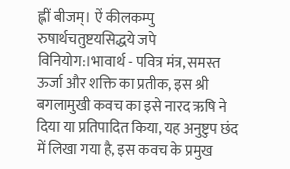ह्लीं बीजम्। ऐं कीलकम्पु रुषार्थचतुष्टयसिद्धये जपे विनियोग:।भावार्थ - पवित्र मंत्र, समस्त ऊर्जा और शक्ति का प्रतीक, इस श्री बगलामुखी कवच का इसे नारद ऋषि ने दिया या प्रतिपादित किया, यह अनुष्टुप छंद में लिखा गया है, इस कवच के प्रमुख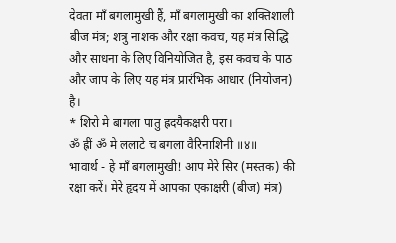देवता माँ बगलामुखी हैं, माँ बगलामुखी का शक्तिशाली बीज मंत्र; शत्रु नाशक और रक्षा कवच, यह मंत्र सिद्धि और साधना के लिए विनियोजित है, इस कवच के पाठ और जाप के लिए यह मंत्र प्रारंभिक आधार (नियोजन) है।
* शिरो मे बागला पातु ह्रदयैकक्षरी परा।
ॐ ह्रीं ॐ मे ललाटे च बगला वैरिनाशिनी ॥४॥
भावार्थ - हे माँ बगलामुखी! आप मेरे सिर (मस्तक) की रक्षा करें। मेरे हृदय में आपका एकाक्षरी (बीज) मंत्र)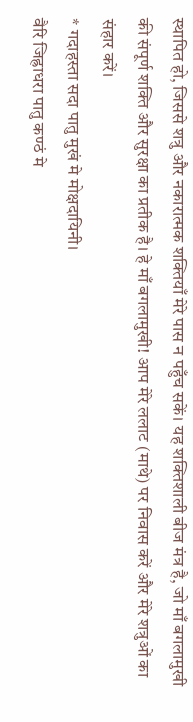स्थापित हो, जिससे शत्रु और नकारात्मक शक्तियाँ मेरे पास न पहुँच सकें। यह शक्तिशाली बीज मंत्र है, जो माँ बगलामुखी की संपूर्ण शक्ति और सुरक्षा का प्रतीक है। हे माँ बगलामुखी! आप मेरे ललाट (माथे) पर निवास करें और मेरे शत्रुओं का संहार करें।
* गदाहस्ता सदा पातु मुखं मे मोक्षदायिनी।
वैरि जिह्राधरा पातु कण्ठं मे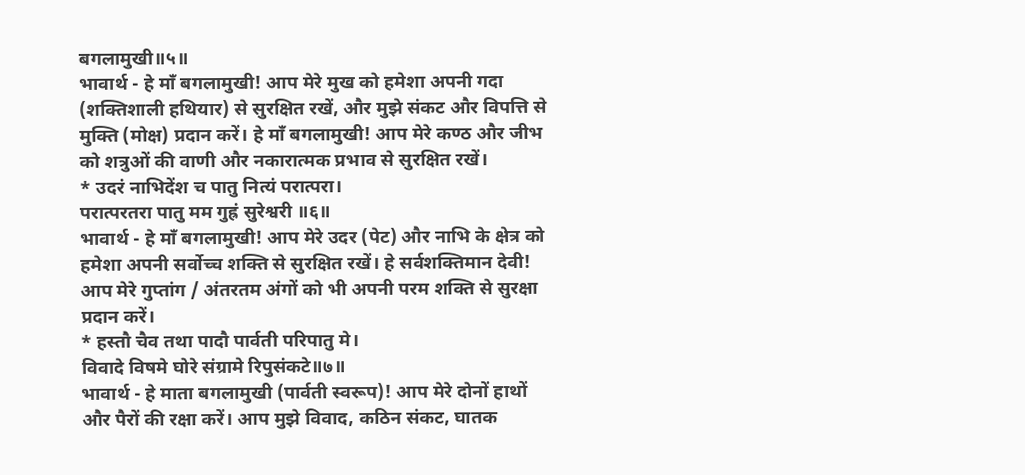बगलामुखी॥५॥
भावार्थ - हे माँ बगलामुखी! आप मेरे मुख को हमेशा अपनी गदा (शक्तिशाली हथियार) से सुरक्षित रखें, और मुझे संकट और विपत्ति से मुक्ति (मोक्ष) प्रदान करें। हे माँ बगलामुखी! आप मेरे कण्ठ और जीभ को शत्रुओं की वाणी और नकारात्मक प्रभाव से सुरक्षित रखें।
* उदरं नाभिदेंश च पातु नित्यं परात्परा।
परात्परतरा पातु मम गुह्रं सुरेश्वरी ॥६॥
भावार्थ - हे माँ बगलामुखी! आप मेरे उदर (पेट) और नाभि के क्षेत्र को हमेशा अपनी सर्वोच्च शक्ति से सुरक्षित रखें। हे सर्वशक्तिमान देवी! आप मेरे गुप्तांग / अंतरतम अंगों को भी अपनी परम शक्ति से सुरक्षा प्रदान करें।
* हस्तौ चैव तथा पादौ पार्वती परिपातु मे।
विवादे विषमे घोरे संग्रामे रिपुसंकटे॥७॥
भावार्थ - हे माता बगलामुखी (पार्वती स्वरूप)! आप मेरे दोनों हाथों और पैरों की रक्षा करें। आप मुझे विवाद, कठिन संकट, घातक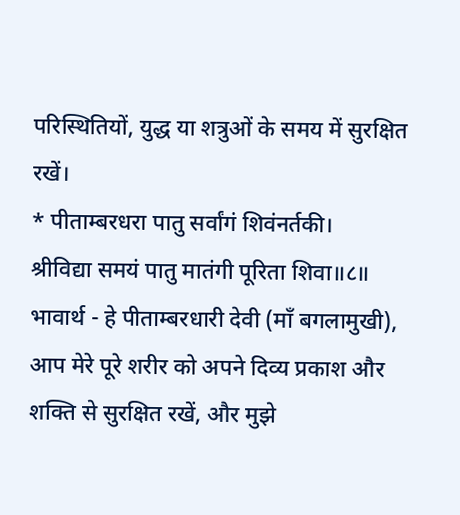परिस्थितियों, युद्ध या शत्रुओं के समय में सुरक्षित रखें।
* पीताम्बरधरा पातु सर्वांगं शिवंनर्तकी।
श्रीविद्या समयं पातु मातंगी पूरिता शिवा॥८॥
भावार्थ - हे पीताम्बरधारी देवी (माँ बगलामुखी), आप मेरे पूरे शरीर को अपने दिव्य प्रकाश और शक्ति से सुरक्षित रखें, और मुझे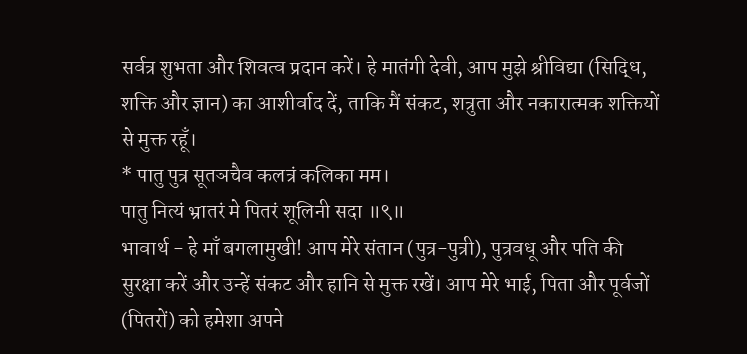सर्वत्र शुभता और शिवत्व प्रदान करें। हे मातंगी देवी, आप मुझे श्रीविद्या (सिद्धि, शक्ति और ज्ञान) का आशीर्वाद दें, ताकि मैं संकट, शत्रुता और नकारात्मक शक्तियों से मुक्त रहूँ।
* पातु पुत्र सूतञचैव कलत्रं कलिका मम।
पातु नित्यं भ्रातरं मे पितरं शूलिनी सदा ॥९॥
भावार्थ - हे माँ बगलामुखी! आप मेरे संतान (पुत्र-पुत्री), पुत्रवधू और पति की सुरक्षा करें और उन्हें संकट और हानि से मुक्त रखें। आप मेरे भाई, पिता और पूर्वजों (पितरों) को हमेशा अपने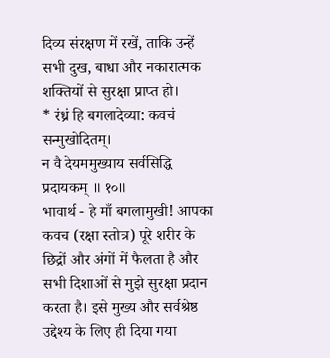दिव्य संरक्षण में रखें, ताकि उन्हें सभी दुख, बाधा और नकारात्मक शक्तियों से सुरक्षा प्राप्त हो।
* रंध्रं हि बगलादेव्या: कवचं सन्मुखोदितम्।
न वै देयममुख्याय सर्वसिद्धि प्रदायकम् ॥ १०॥
भावार्थ - हे माँ बगलामुखी! आपका कवच (रक्षा स्तोत्र) पूरे शरीर के छिद्रों और अंगों में फैलता है और सभी दिशाओं से मुझे सुरक्षा प्रदान करता है। इसे मुख्य और सर्वश्रेष्ठ उद्देश्य के लिए ही दिया गया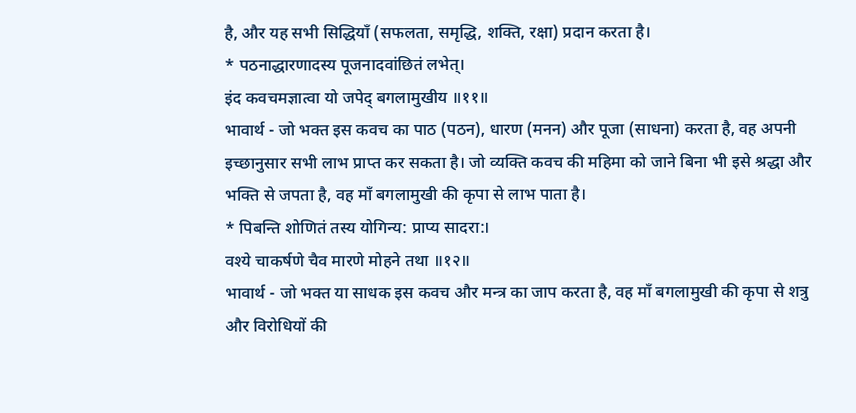है, और यह सभी सिद्धियाँ (सफलता, समृद्धि, शक्ति, रक्षा) प्रदान करता है।
* पठनाद्धारणादस्य पूजनादवांछितं लभेत्।
इंद कवचमज्ञात्वा यो जपेद् बगलामुखीय ॥११॥
भावार्थ - जो भक्त इस कवच का पाठ (पठन), धारण (मनन) और पूजा (साधना) करता है, वह अपनी इच्छानुसार सभी लाभ प्राप्त कर सकता है। जो व्यक्ति कवच की महिमा को जाने बिना भी इसे श्रद्धा और भक्ति से जपता है, वह माँ बगलामुखी की कृपा से लाभ पाता है।
* पिबन्ति शोणितं तस्य योगिन्य: प्राप्य सादरा:।
वश्ये चाकर्षणे चैव मारणे मोहने तथा ॥१२॥
भावार्थ - जो भक्त या साधक इस कवच और मन्त्र का जाप करता है, वह माँ बगलामुखी की कृपा से शत्रु और विरोधियों की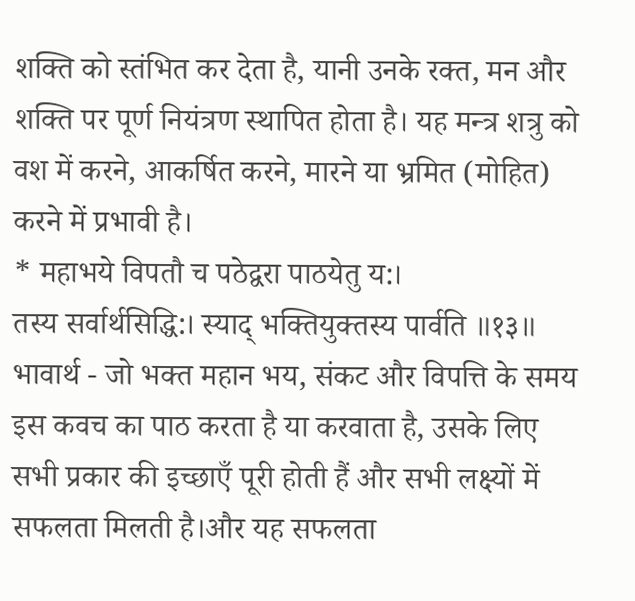शक्ति को स्तंभित कर देता है, यानी उनके रक्त, मन और शक्ति पर पूर्ण नियंत्रण स्थापित होता है। यह मन्त्र शत्रु को वश में करने, आकर्षित करने, मारने या भ्रमित (मोहित) करने में प्रभावी है।
* महाभये विपतौ च पठेद्वरा पाठयेतु य:।
तस्य सर्वार्थसिद्धि:। स्याद् भक्तियुक्तस्य पार्वति ॥१३॥
भावार्थ - जो भक्त महान भय, संकट और विपत्ति के समय इस कवच का पाठ करता है या करवाता है, उसके लिए सभी प्रकार की इच्छाएँ पूरी होती हैं और सभी लक्ष्यों में सफलता मिलती है।और यह सफलता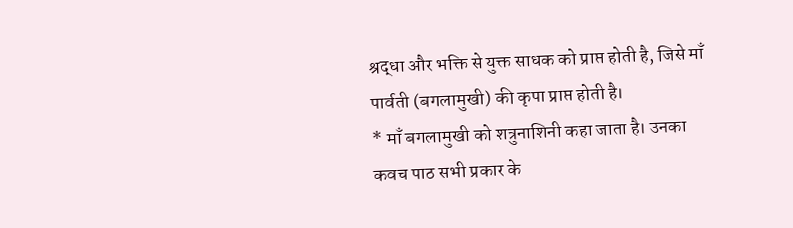श्रद्धा और भक्ति से युक्त साधक को प्राप्त होती है, जिसे माँ पार्वती (बगलामुखी) की कृपा प्राप्त होती है।
* माँ बगलामुखी को शत्रुनाशिनी कहा जाता है। उनका कवच पाठ सभी प्रकार के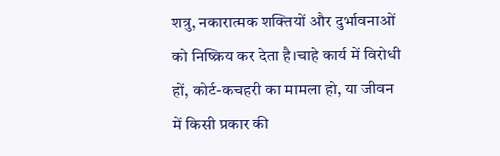शत्रु, नकारात्मक शक्तियों और दुर्भावनाओं को निष्क्रिय कर देता है।चाहे कार्य में विरोधी हों, कोर्ट-कचहरी का मामला हो, या जीवन में किसी प्रकार की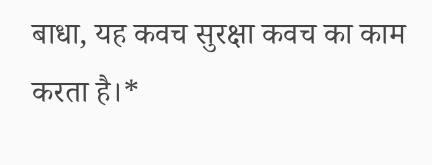बाधा, यह कवच सुरक्षा कवच का काम करता है।*